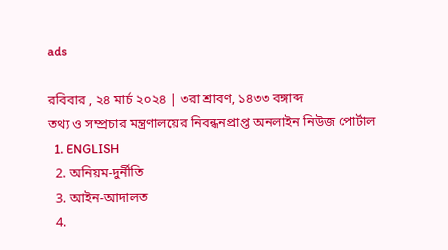ads

রবিবার , ২৪ মার্চ ২০২৪ | ৩রা শ্রাবণ, ১৪৩৩ বঙ্গাব্দ
তথ্য ও সম্প্রচার মন্ত্রণালয়ের নিবন্ধনপ্রাপ্ত অনলাইন নিউজ পোর্টাল
  1. ENGLISH
  2. অনিয়ম-দুর্নীতি
  3. আইন-আদালত
  4.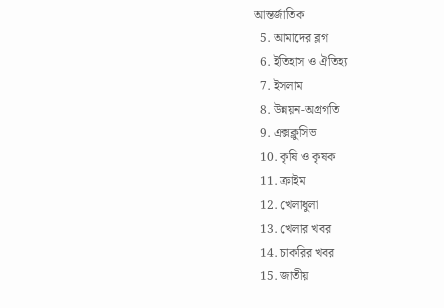আন্তর্জাতিক
  5. আমাদের ব্লগ
  6. ইতিহাস ও ঐতিহ্য
  7. ইসলাম
  8. উন্নয়ন-অগ্রগতি
  9. এক্সক্লুসিভ
  10. কৃষি ও কৃষক
  11. ক্রাইম
  12. খেলাধুলা
  13. খেলার খবর
  14. চাকরির খবর
  15. জাতীয়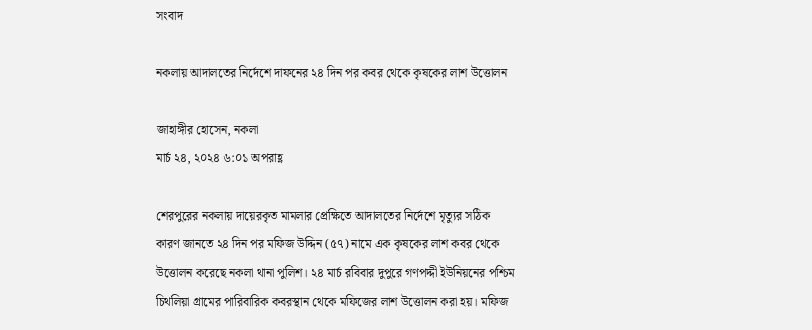সংবাদ

নকলায় আদালতের নির্দেশে দাফনের ২৪ দিন পর কবর থেকে কৃষকের লাশ উত্তোলন

জাহাঙ্গীর হোসেন, নকলা
মার্চ ২৪, ২০২৪ ৬:০১ অপরাহ্ণ

শেরপুরের নকলায় দায়েরকৃত মামলার প্রেক্ষিতে আদালতের নির্দেশে মৃত্যুর সঠিক কারণ জানতে ২৪ দিন পর মফিজ উদ্দিন (৫৭) নামে এক কৃষকের লাশ কবর থেকে উত্তোলন করেছে নকলা থানা পুলিশ। ২৪ মার্চ রবিবার দুপুরে গণপদ্দী ইউনিয়নের পশ্চিম চিথলিয়া গ্রামের পারিবারিক কবরস্থান থেকে মফিজের লাশ উত্তোলন করা হয়। মফিজ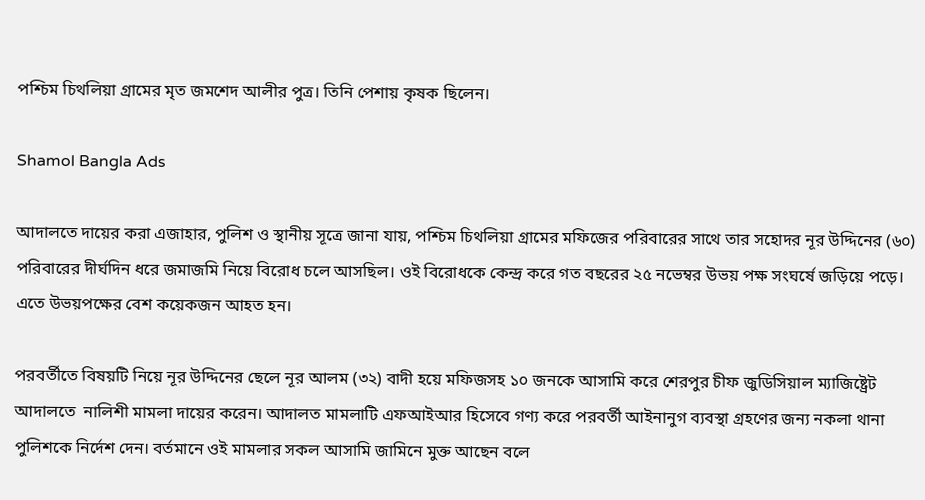পশ্চিম চিথলিয়া গ্রামের মৃত জমশেদ আলীর পুত্র। তিনি পেশায় কৃষক ছিলেন।

Shamol Bangla Ads

আদালতে দায়ের করা এজাহার, পুলিশ ও স্থানীয় সূত্রে জানা যায়, পশ্চিম চিথলিয়া গ্রামের মফিজের পরিবারের সাথে তার সহোদর নূর উদ্দিনের (৬০) পরিবারের দীর্ঘদিন ধরে জমাজমি নিয়ে বিরোধ চলে আসছিল। ওই বিরোধকে কেন্দ্র করে গত বছরের ২৫ নভেম্বর উভয় পক্ষ সংঘর্ষে জড়িয়ে পড়ে। এতে উভয়পক্ষের বেশ কয়েকজন আহত হন।

পরবর্তীতে বিষয়টি নিয়ে নূর উদ্দিনের ছেলে নূর আলম (৩২) বাদী হয়ে মফিজসহ ১০ জনকে আসামি করে শেরপুর চীফ জুডিসিয়াল ম্যাজিষ্ট্রেট আদালতে  নালিশী মামলা দায়ের করেন। আদালত মামলাটি এফআইআর হিসেবে গণ্য করে পরবর্তী আইনানুগ ব্যবস্থা গ্রহণের জন্য নকলা থানা পুলিশকে নির্দেশ দেন। বর্তমানে ওই মামলার সকল আসামি জামিনে মুক্ত আছেন বলে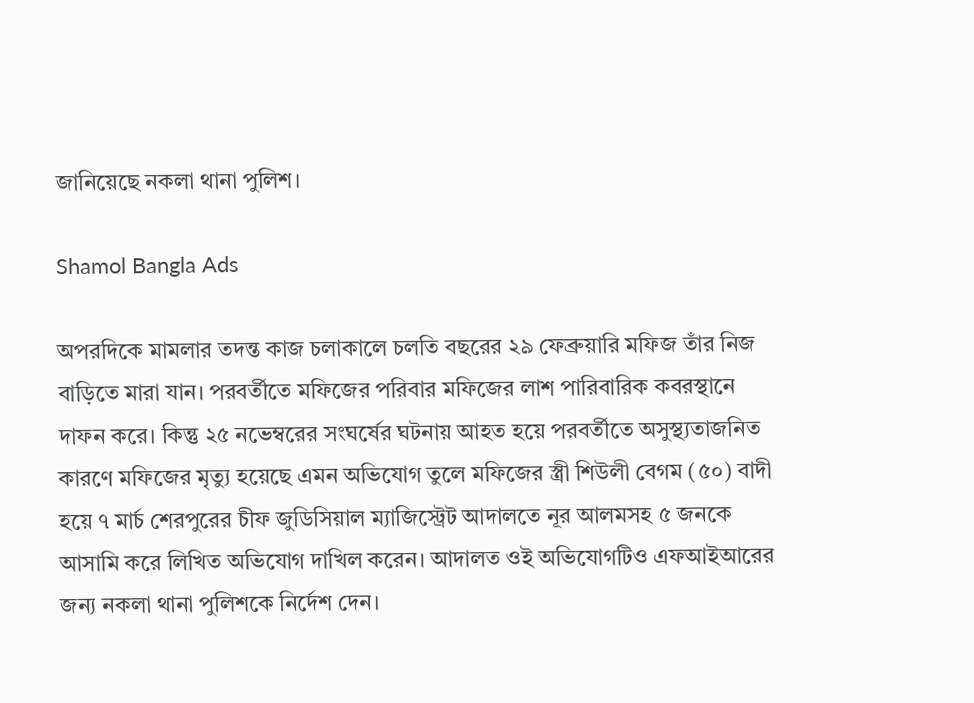জানিয়েছে নকলা থানা পুলিশ।

Shamol Bangla Ads

অপরদিকে মামলার তদন্ত কাজ চলাকালে চলতি বছরের ২৯ ফেব্রুয়ারি মফিজ তাঁর নিজ বাড়িতে মারা যান। পরবর্তীতে মফিজের পরিবার মফিজের লাশ পারিবারিক কবরস্থানে দাফন করে। কিন্তু ২৫ নভেম্বরের সংঘর্ষের ঘটনায় আহত হয়ে পরবর্তীতে অসুস্থ্যতাজনিত কারণে মফিজের মৃত্যু হয়েছে এমন অভিযোগ তুলে মফিজের স্ত্রী শিউলী বেগম (৫০) বাদী হয়ে ৭ মার্চ শেরপুরের চীফ জুডিসিয়াল ম্যাজিস্ট্রেট আদালতে নূর আলমসহ ৫ জনকে আসামি করে লিখিত অভিযোগ দাখিল করেন। আদালত ওই অভিযোগটিও এফআইআরের জন্য নকলা থানা পুলিশকে নির্দেশ দেন।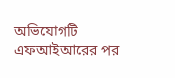অভিযোগটি এফআইআরের পর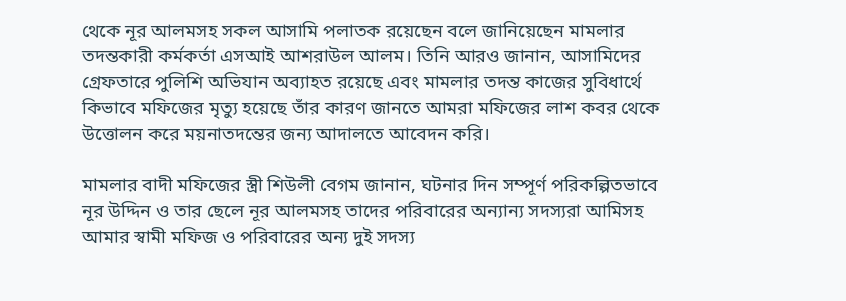থেকে নূর আলমসহ সকল আসামি পলাতক রয়েছেন বলে জানিয়েছেন মামলার তদন্তকারী কর্মকর্তা এসআই আশরাউল আলম। তিনি আরও জানান, আসামিদের গ্রেফতারে পুলিশি অভিযান অব্যাহত রয়েছে এবং মামলার তদন্ত কাজের সুবিধার্থে কিভাবে মফিজের মৃত্যু হয়েছে তাঁর কারণ জানতে আমরা মফিজের লাশ কবর থেকে উত্তোলন করে ময়নাতদন্তের জন্য আদালতে আবেদন করি।

মামলার বাদী মফিজের স্ত্রী শিউলী বেগম জানান, ঘটনার দিন সম্পূর্ণ পরিকল্পিতভাবে নূর উদ্দিন ও তার ছেলে নূর আলমসহ তাদের পরিবারের অন্যান্য সদস্যরা আমিসহ আমার স্বামী মফিজ ও পরিবারের অন্য দুই সদস্য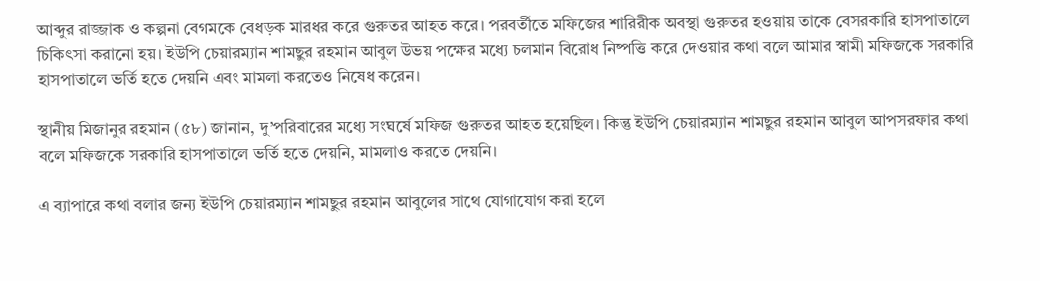আব্দুর রাজ্জাক ও কল্পনা বেগমকে বেধড়ক মারধর করে গুরুতর আহত করে। পরবর্তীতে মফিজের শারিরীক অবস্থা গুরুতর হওয়ায় তাকে বেসরকারি হাসপাতালে চিকিৎসা করানো হয়। ইউপি চেয়ারম্যান শামছুর রহমান আবুল উভয় পক্ষের মধ্যে চলমান বিরোধ নিষ্পত্তি করে দেওয়ার কথা বলে আমার স্বামী মফিজকে সরকারি হাসপাতালে ভর্তি হতে দেয়নি এবং মামলা করতেও নিষেধ করেন।

স্থানীয় মিজানুর রহমান (৫৮) জানান, দু’পরিবারের মধ্যে সংঘর্ষে মফিজ গুরুতর আহত হয়েছিল। কিন্তু ইউপি চেয়ারম্যান শামছুর রহমান আবুল আপসরফার কথা বলে মফিজকে সরকারি হাসপাতালে ভর্তি হতে দেয়নি, মামলাও করতে দেয়নি।

এ ব্যাপারে কথা বলার জন্য ইউপি চেয়ারম্যান শামছুর রহমান আবুলের সাথে যোগাযোগ করা হলে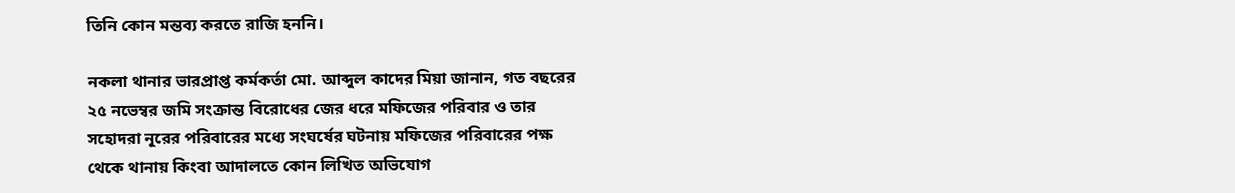তিনি কোন মন্তব্য করতে রাজি হননি।

নকলা থানার ভারপ্রাপ্ত কর্মকর্তা মো. আব্দুল কাদের মিয়া জানান, গত বছরের ২৫ নভেম্বর জমি সংক্রান্ত বিরোধের জের ধরে মফিজের পরিবার ও তার সহোদরা নূরের পরিবারের মধ্যে সংঘর্ষের ঘটনায় মফিজের পরিবারের পক্ষ থেকে থানায় কিংবা আদালতে কোন লিখিত অভিযোগ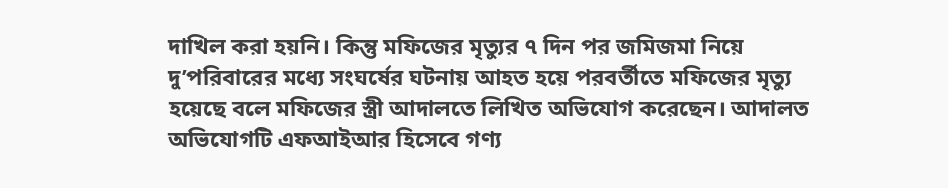দাখিল করা হয়নি। কিন্তু মফিজের মৃত্যুর ৭ দিন পর জমিজমা নিয়ে দু’পরিবারের মধ্যে সংঘর্ষের ঘটনায় আহত হয়ে পরবর্তীতে মফিজের মৃত্যু হয়েছে বলে মফিজের স্ত্রী আদালতে লিখিত অভিযোগ করেছেন। আদালত অভিযোগটি এফআইআর হিসেবে গণ্য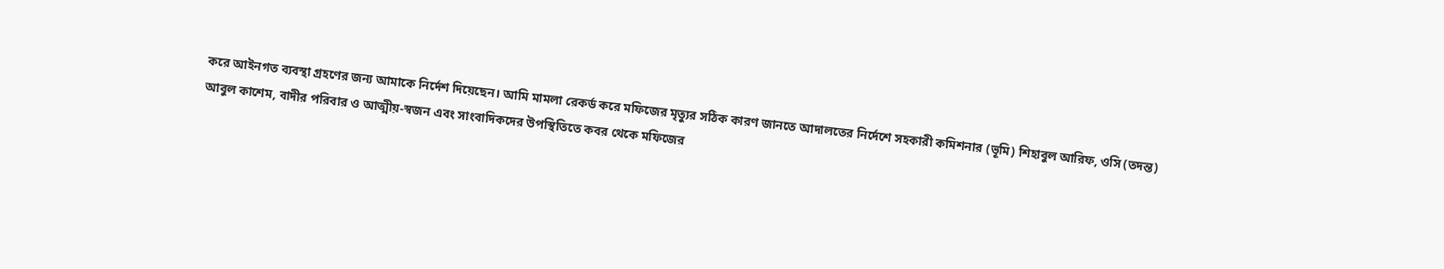করে আইনগত ব্যবস্থা গ্রহণের জন্য আমাকে নির্দেশ দিয়েছেন। আমি মামলা রেকর্ড করে মফিজের মৃত্যুর সঠিক কারণ জানতে আদালতের নির্দেশে সহকারী কমিশনার (ভূমি) শিহাবুল আরিফ, ওসি (তদন্ত) আবুল কাশেম, বাদীর পরিবার ও আত্মীয়-স্বজন এবং সাংবাদিকদের উপস্থিতিতে কবর থেকে মফিজের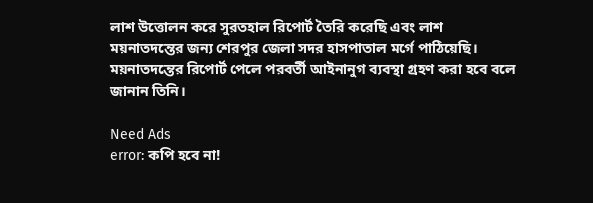লাশ উত্তোলন করে সুরতহাল রিপোর্ট তৈরি করেছি এবং লাশ ময়নাতদন্তের জন্য শেরপুর জেলা সদর হাসপাতাল মর্গে পাঠিয়েছি। ময়নাতদন্তের রিপোর্ট পেলে পরবর্তী আইনানুগ ব্যবস্থা গ্রহণ করা হবে বলে জানান তিনি।

Need Ads
error: কপি হবে না!